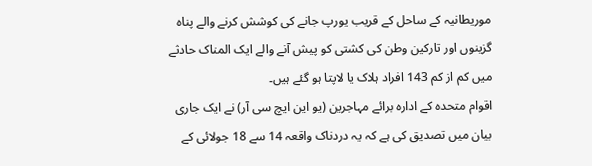موریطانیہ کے ساحل کے قریب یورپ جانے کی کوشش کرنے والے پناہ گزینوں اور تارکین وطن کی کشتی کو پیش آنے والے ایک المناک حادثے میں کم از کم 143 افراد ہلاک یا لاپتا ہو گئے ہیں۔
اقوام متحدہ کے ادارہ برائے مہاجرین (یو این ایچ سی آر) نے ایک جاری بیان میں تصدیق کی ہے کہ یہ دردناک واقعہ 14 سے 18 جولائی کے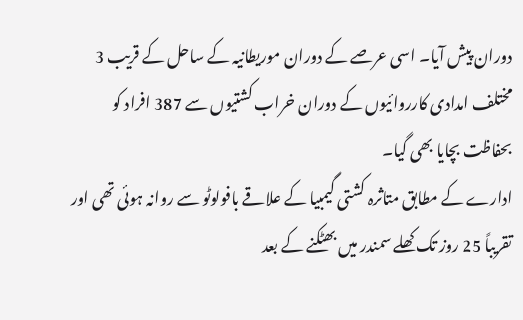دوران پیش آیا۔ اسی عرصے کے دوران موریطانیہ کے ساحل کے قریب 3 مختلف امدادی کارروائیوں کے دوران خراب کشتیوں سے 387 افراد کو بحفاظت بچایا بھی گیا۔
ادارے کے مطابق متاثرہ کشتی گیمبیا کے علاقے بافولوٹو سے روانہ ہوئی تھی اور تقریباً 25 روز تک کھلے سمندر میں بھٹکنے کے بعد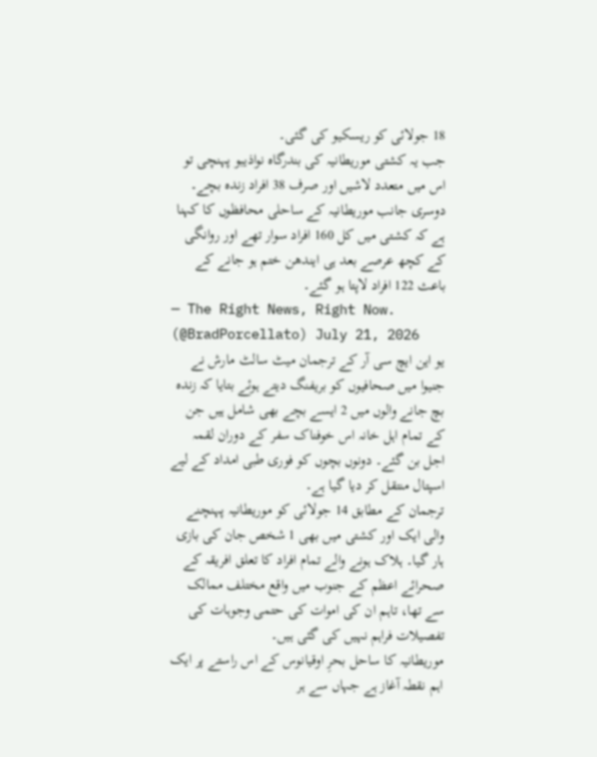18 جولائی کو ریسکیو کی گئی۔
جب یہ کشتی موریطانیہ کی بندرگاہ نواذیبو پہنچی تو اس میں متعدد لاشیں اور صرف 38 افراد زندہ بچے۔ دوسری جانب موریطانیہ کے ساحلی محافظوں کا کہنا ہے کہ کشتی میں کل 160 افراد سوار تھے اور روانگی کے کچھ عرصے بعد ہی ایندھن ختم ہو جانے کے باعث 122 افراد لاپتا ہو گئے۔
— The Right News, Right Now. (@BradPorcellato) July 21, 2026
یو این ایچ سی آر کے ترجمان میٹ سالٹ مارش نے جنیوا میں صحافیوں کو بریفنگ دیتے ہوئے بتایا کہ زندہ بچ جانے والوں میں 2 ایسے بچے بھی شامل ہیں جن کے تمام اہل خانہ اس خوفناک سفر کے دوران لقمہ اجل بن گئے۔ دونوں بچوں کو فوری طبی امداد کے لیے اسپتال منتقل کر دیا گیا ہے۔
ترجمان کے مطابق 14 جولائی کو موریطانیہ پہنچنے والی ایک اور کشتی میں بھی 1 شخص جان کی بازی ہار گیا۔ ہلاک ہونے والے تمام افراد کا تعلق افریقہ کے صحرائے اعظم کے جنوب میں واقع مختلف ممالک سے تھا، تاہم ان کی اموات کی حتمی وجوہات کی تفصیلات فراہم نہیں کی گئی ہیں۔
موریطانیہ کا ساحل بحرِ اوقیانوس کے اس راستے پر ایک اہم نقطہ آغاز ہے جہاں سے ہر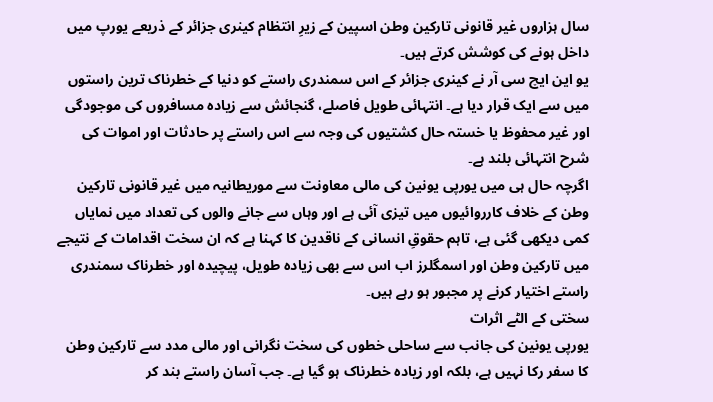سال ہزاروں غیر قانونی تارکین وطن اسپین کے زیرِ انتظام کینری جزائر کے ذریعے یورپ میں داخل ہونے کی کوشش کرتے ہیں۔
یو این ایچ سی آر نے کینری جزائر کے اس سمندری راستے کو دنیا کے خطرناک ترین راستوں میں سے ایک قرار دیا ہے۔ انتہائی طویل فاصلے، گنجائش سے زیادہ مسافروں کی موجودگی اور غیر محفوظ یا خستہ حال کشتیوں کی وجہ سے اس راستے پر حادثات اور اموات کی شرح انتہائی بلند ہے۔
اگرچہ حال ہی میں یورپی یونین کی مالی معاونت سے موریطانیہ میں غیر قانونی تارکین وطن کے خلاف کارروائیوں میں تیزی آئی ہے اور وہاں سے جانے والوں کی تعداد میں نمایاں کمی دیکھی گئی ہے، تاہم حقوقِ انسانی کے ناقدین کا کہنا ہے کہ ان سخت اقدامات کے نتیجے میں تارکین وطن اور اسمگلرز اب اس سے بھی زیادہ طویل، پیچیدہ اور خطرناک سمندری راستے اختیار کرنے پر مجبور ہو رہے ہیں۔
سختی کے الٹے اثرات
یورپی یونین کی جانب سے ساحلی خطوں کی سخت نگرانی اور مالی مدد سے تارکین وطن کا سفر رکا نہیں ہے، بلکہ اور زیادہ خطرناک ہو گیا ہے۔ جب آسان راستے بند کر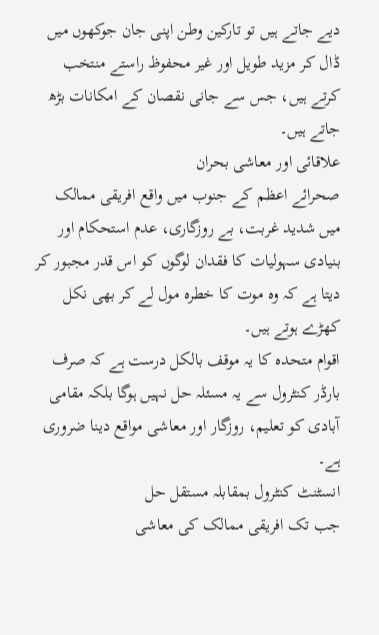دیے جاتے ہیں تو تارکین وطن اپنی جان جوکھوں میں ڈال کر مزید طویل اور غیر محفوظ راستے منتخب کرتے ہیں، جس سے جانی نقصان کے امکانات بڑھ جاتے ہیں۔
علاقائی اور معاشی بحران
صحرائے اعظم کے جنوب میں واقع افریقی ممالک میں شدید غربت، بے روزگاری، عدم استحکام اور بنیادی سہولیات کا فقدان لوگوں کو اس قدر مجبور کر دیتا ہے کہ وہ موت کا خطرہ مول لے کر بھی نکل کھڑے ہوتے ہیں۔
اقوام متحدہ کا یہ موقف بالکل درست ہے کہ صرف بارڈر کنٹرول سے یہ مسئلہ حل نہیں ہوگا بلکہ مقامی آبادی کو تعلیم، روزگار اور معاشی مواقع دینا ضروری ہے۔
انسٹنٹ کنٹرول بمقابلہ مستقل حل
جب تک افریقی ممالک کی معاشی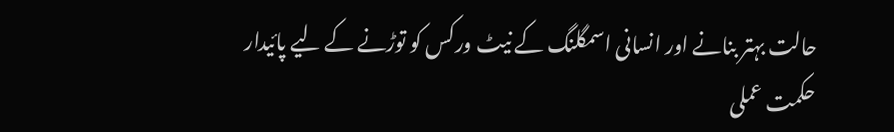حالت بہتر بنانے اور انسانی اسمگلنگ کے نیٹ ورکس کو توڑنے کے لیے پائیدار حکمت عملی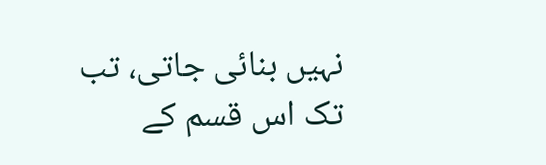نہیں بنائی جاتی، تب تک اس قسم کے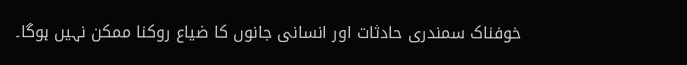خوفناک سمندری حادثات اور انسانی جانوں کا ضیاع روکنا ممکن نہیں ہوگا۔